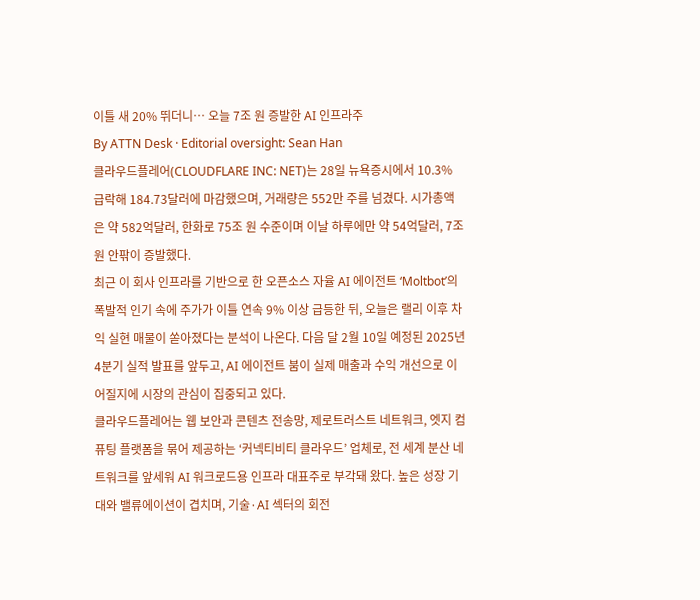이틀 새 20% 뛰더니… 오늘 7조 원 증발한 AI 인프라주
By ATTN Desk · Editorial oversight: Sean Han
클라우드플레어(CLOUDFLARE INC: NET)는 28일 뉴욕증시에서 10.3% 급락해 184.73달러에 마감했으며, 거래량은 552만 주를 넘겼다. 시가총액은 약 582억달러, 한화로 75조 원 수준이며 이날 하루에만 약 54억달러, 7조 원 안팎이 증발했다.
최근 이 회사 인프라를 기반으로 한 오픈소스 자율 AI 에이전트 ‘Moltbot’의 폭발적 인기 속에 주가가 이틀 연속 9% 이상 급등한 뒤, 오늘은 랠리 이후 차익 실현 매물이 쏟아졌다는 분석이 나온다. 다음 달 2월 10일 예정된 2025년 4분기 실적 발표를 앞두고, AI 에이전트 붐이 실제 매출과 수익 개선으로 이어질지에 시장의 관심이 집중되고 있다.
클라우드플레어는 웹 보안과 콘텐츠 전송망, 제로트러스트 네트워크, 엣지 컴퓨팅 플랫폼을 묶어 제공하는 ‘커넥티비티 클라우드’ 업체로, 전 세계 분산 네트워크를 앞세워 AI 워크로드용 인프라 대표주로 부각돼 왔다. 높은 성장 기대와 밸류에이션이 겹치며, 기술·AI 섹터의 회전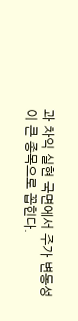과 차익 실현 국면에서 주가 변동성이 큰 종목으로 꼽힌다.